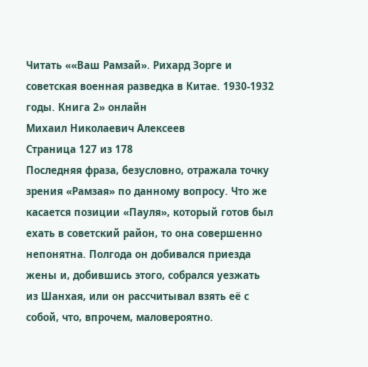Читать ««Ваш Рамзай». Рихард Зорге и советская военная разведка в Китае. 1930-1932 годы. Книга 2» онлайн
Михаил Николаевич Алексеев
Страница 127 из 178
Последняя фраза, безусловно, отражала точку зрения «Рамзая» по данному вопросу. Что же касается позиции «Пауля», который готов был ехать в советский район, то она совершенно непонятна. Полгода он добивался приезда жены и, добившись этого, собрался уезжать из Шанхая, или он рассчитывал взять её с собой, что, впрочем, маловероятно.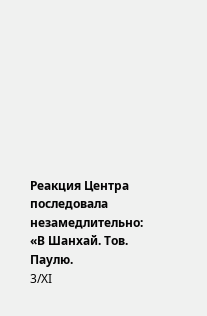Реакция Центра последовала незамедлительно:
«В Шанхай. Тов. Паулю.
3/XI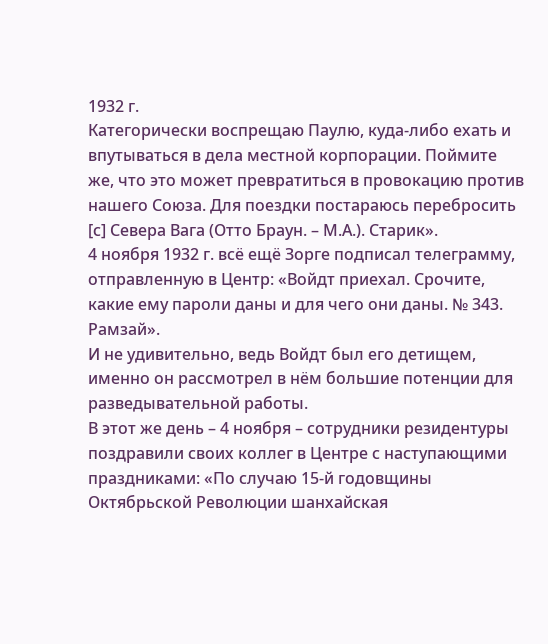1932 г.
Категорически воспрещаю Паулю, куда-либо ехать и впутываться в дела местной корпорации. Поймите же, что это может превратиться в провокацию против нашего Союза. Для поездки постараюсь перебросить [с] Севера Вага (Отто Браун. – М.А.). Старик».
4 ноября 1932 г. всё ещё Зорге подписал телеграмму, отправленную в Центр: «Войдт приехал. Срочите, какие ему пароли даны и для чего они даны. № 343.
Рамзай».
И не удивительно, ведь Войдт был его детищем, именно он рассмотрел в нём большие потенции для разведывательной работы.
В этот же день – 4 ноября – сотрудники резидентуры поздравили своих коллег в Центре с наступающими праздниками: «По случаю 15-й годовщины Октябрьской Революции шанхайская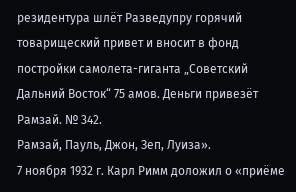резидентура шлёт Разведупру горячий товарищеский привет и вносит в фонд постройки самолета-гиганта „Советский Дальний Восток“ 75 амов. Деньги привезёт Рамзай. № 342.
Рамзай, Пауль, Джон, Зеп, Луиза».
7 ноября 1932 г. Карл Римм доложил о «приёме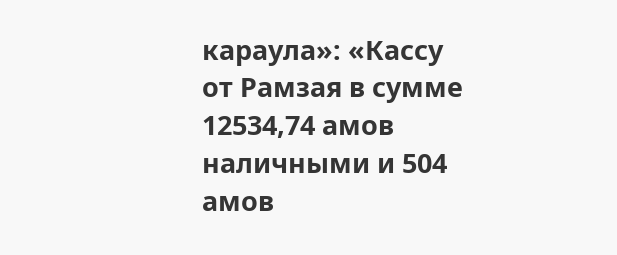караула»: «Кассу от Рамзая в сумме 12534,74 амов наличными и 504 амов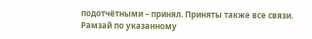подотчётными – принял. Приняты также все связи. Рамзай по указанному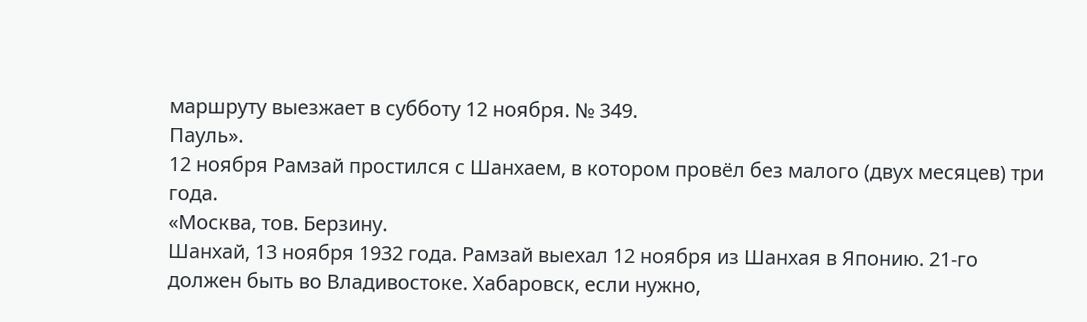маршруту выезжает в субботу 12 ноября. № 349.
Пауль».
12 ноября Рамзай простился с Шанхаем, в котором провёл без малого (двух месяцев) три года.
«Москва, тов. Берзину.
Шанхай, 13 ноября 1932 года. Рамзай выехал 12 ноября из Шанхая в Японию. 21-го должен быть во Владивостоке. Хабаровск, если нужно,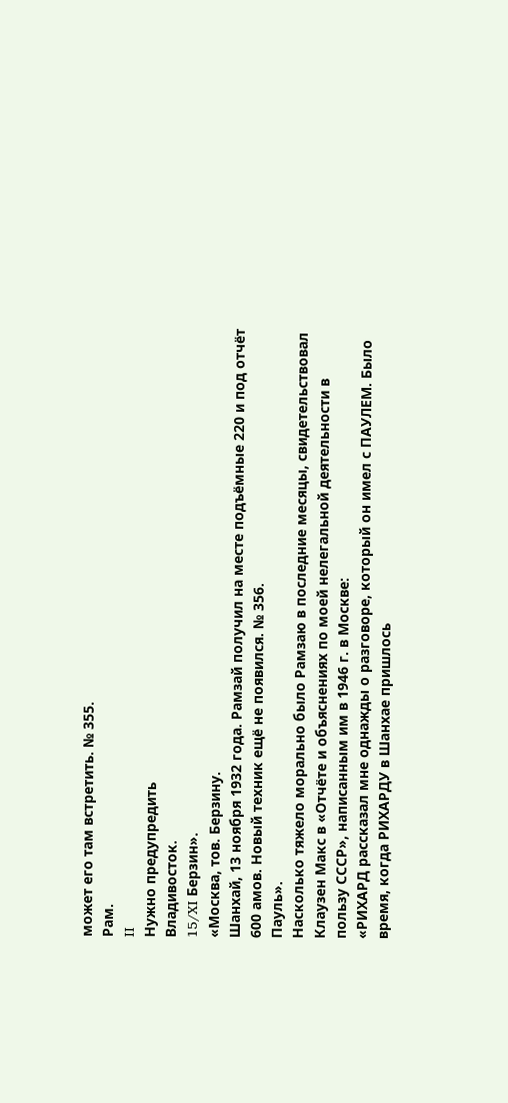может его там встретить. № 355.
Рам.
II
Нужно предупредить
Владивосток.
15/XI Берзин».
«Москва, тов. Берзину.
Шанхай, 13 ноября 1932 года. Рамзай получил на месте подъёмные 220 и под отчёт 600 амов. Новый техник ещё не появился. № 356.
Пауль».
Насколько тяжело морально было Рамзаю в последние месяцы, свидетельствовал Клаузен Макс в «Отчёте и объяснениях по моей нелегальной деятельности в пользу СССР», написанным им в 1946 г. в Москве:
«РИХАРД рассказал мне однажды о разговоре, который он имел с ПАУЛЕМ. Было время, когда РИХАРДУ в Шанхае пришлось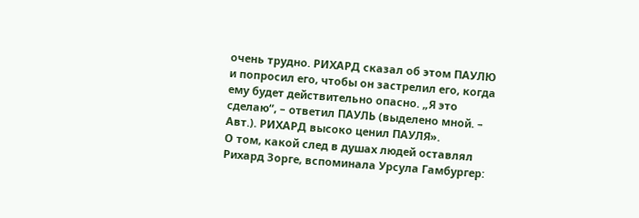очень трудно. РИХАРД сказал об этом ПАУЛЮ и попросил его, чтобы он застрелил его, когда ему будет действительно опасно. „Я это сделаю“, – ответил ПАУЛЬ (выделено мной. – Авт.). РИХАРД высоко ценил ПАУЛЯ».
О том, какой след в душах людей оставлял Рихард Зорге, вспоминала Урсула Гамбургер: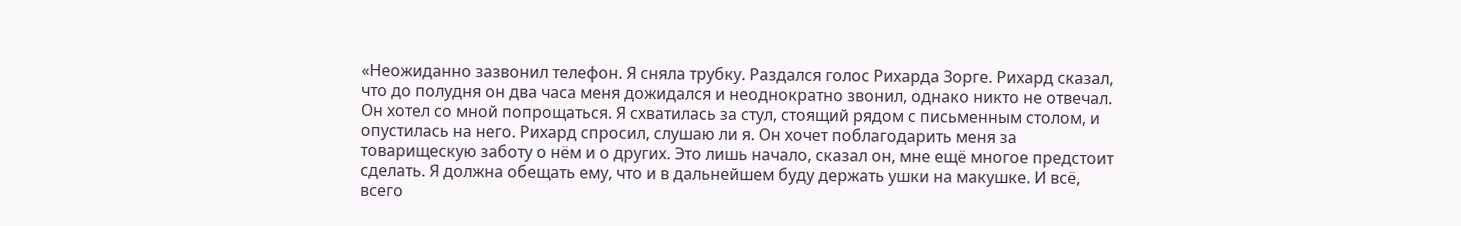«Неожиданно зазвонил телефон. Я сняла трубку. Раздался голос Рихарда Зорге. Рихард сказал, что до полудня он два часа меня дожидался и неоднократно звонил, однако никто не отвечал. Он хотел со мной попрощаться. Я схватилась за стул, стоящий рядом с письменным столом, и опустилась на него. Рихард спросил, слушаю ли я. Он хочет поблагодарить меня за товарищескую заботу о нём и о других. Это лишь начало, сказал он, мне ещё многое предстоит сделать. Я должна обещать ему, что и в дальнейшем буду держать ушки на макушке. И всё, всего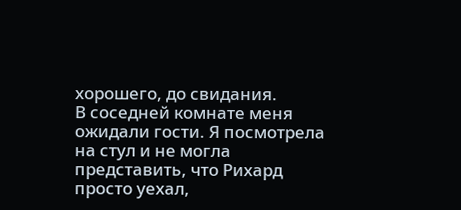хорошего, до свидания.
В соседней комнате меня ожидали гости. Я посмотрела на стул и не могла представить, что Рихард просто уехал,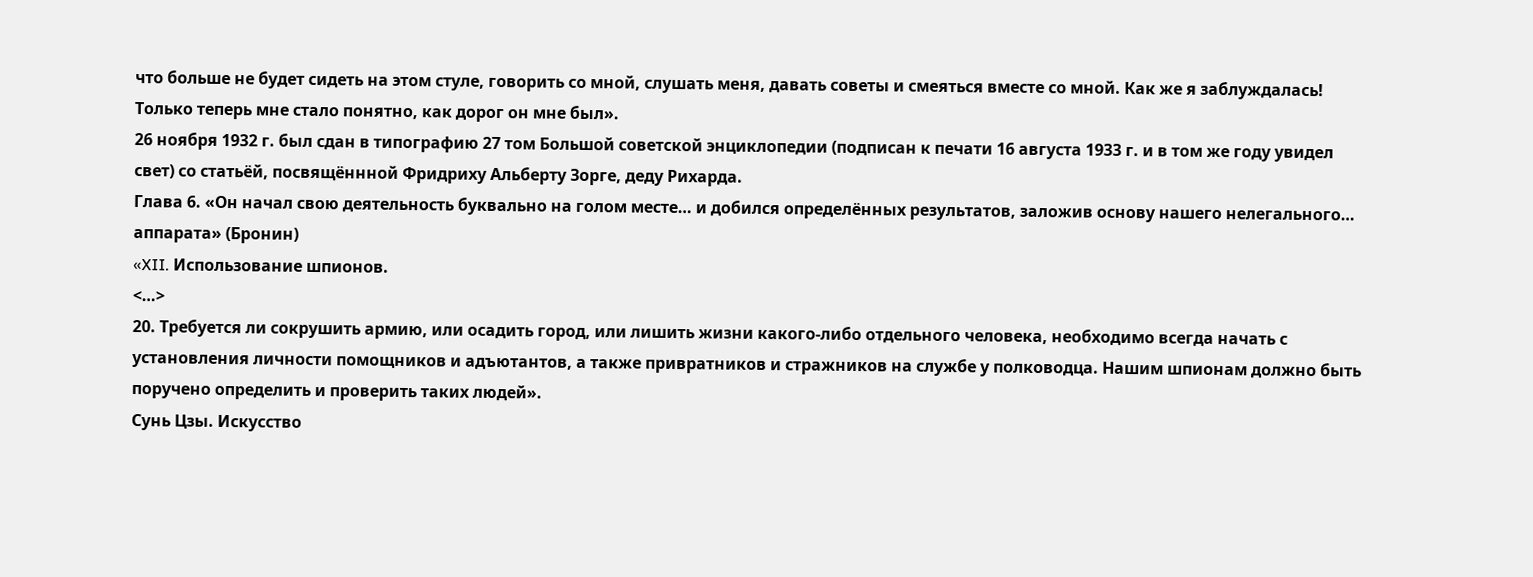что больше не будет сидеть на этом стуле, говорить со мной, слушать меня, давать советы и смеяться вместе со мной. Как же я заблуждалась! Только теперь мне стало понятно, как дорог он мне был».
26 ноября 1932 г. был сдан в типографию 27 том Большой советской энциклопедии (подписан к печати 16 августа 1933 г. и в том же году увидел свет) со статьёй, посвящённной Фридриху Альберту Зорге, деду Рихарда.
Глава 6. «Он начал свою деятельность буквально на голом месте… и добился определённых результатов, заложив основу нашего нелегального… аппарата» (Бронин)
«XII. Использование шпионов.
<…>
20. Требуется ли сокрушить армию, или осадить город, или лишить жизни какого-либо отдельного человека, необходимо всегда начать с установления личности помощников и адъютантов, а также привратников и стражников на службе у полководца. Нашим шпионам должно быть поручено определить и проверить таких людей».
Сунь Цзы. Искусство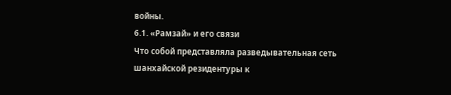войны.
6.1. «Рамзай» и его связи
Что собой представляла разведывательная сеть шанхайской резидентуры к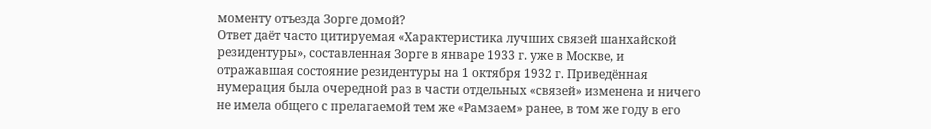моменту отъезда Зорге домой?
Ответ даёт часто цитируемая «Характеристика лучших связей шанхайской резидентуры», составленная Зорге в январе 1933 г. уже в Москве, и отражавшая состояние резидентуры на 1 октября 1932 г. Приведённая нумерация была очередной раз в части отдельных «связей» изменена и ничего не имела общего с прелагаемой тем же «Рамзаем» ранее, в том же году в его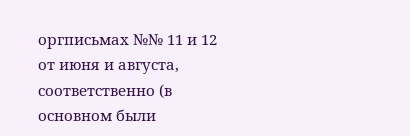оргписьмах №№ 11 и 12 от июня и августа, соответственно (в основном были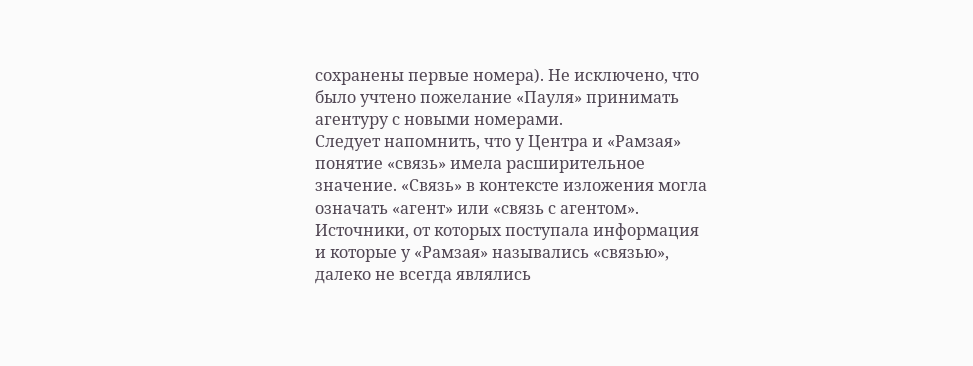сохранены первые номера). Не исключено, что было учтено пожелание «Пауля» принимать агентуру с новыми номерами.
Следует напомнить, что у Центра и «Рамзая» понятие «связь» имела расширительное значение. «Связь» в контексте изложения могла означать «агент» или «связь с агентом». Источники, от которых поступала информация и которые у «Рамзая» назывались «связью», далеко не всегда являлись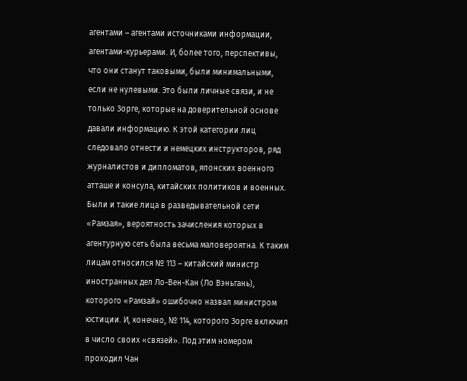агентами – агентами источниками информации, агентами-курьерами. И, более того, перспективы, что они станут таковыми, были минимальными, если не нулевыми. Это были личные связи, и не только Зорге, которые на доверительной основе давали информацию. К этой категории лиц следовало отнести и немецких инструкторов, ряд журналистов и дипломатов, японских военного атташе и консула, китайских политиков и военных. Были и такие лица в разведывательной сети «Рамзая», вероятность зачисления которых в агентурную сеть была весьма маловероятна. К таким лицам относился № 113 – китайский министр иностранных дел Ло-Вен-Кан (Ло Вэньгань), которого «Рамзай» ошибочно назвал министром юстиции. И, конечно, № 114, которого Зорге включил в число своих «связей». Под этим номером проходил Чан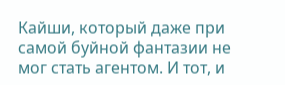Кайши, который даже при самой буйной фантазии не мог стать агентом. И тот, и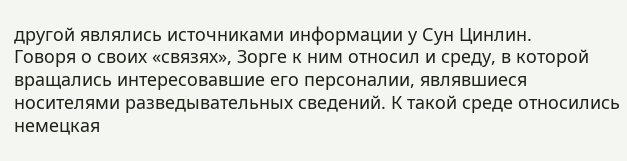другой являлись источниками информации у Сун Цинлин.
Говоря о своих «связях», Зорге к ним относил и среду, в которой вращались интересовавшие его персоналии, являвшиеся носителями разведывательных сведений. К такой среде относились немецкая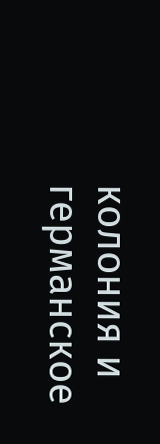колония и германское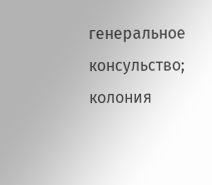генеральное консульство; колония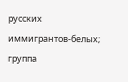русских иммигрантов-белых; группа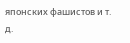японских фашистов и т. д.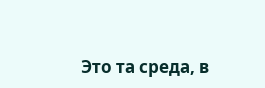Это та среда, в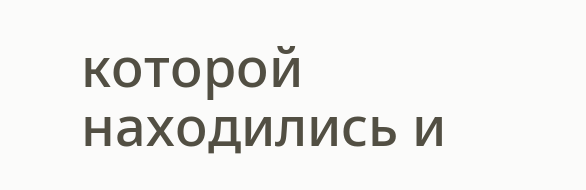которой находились и